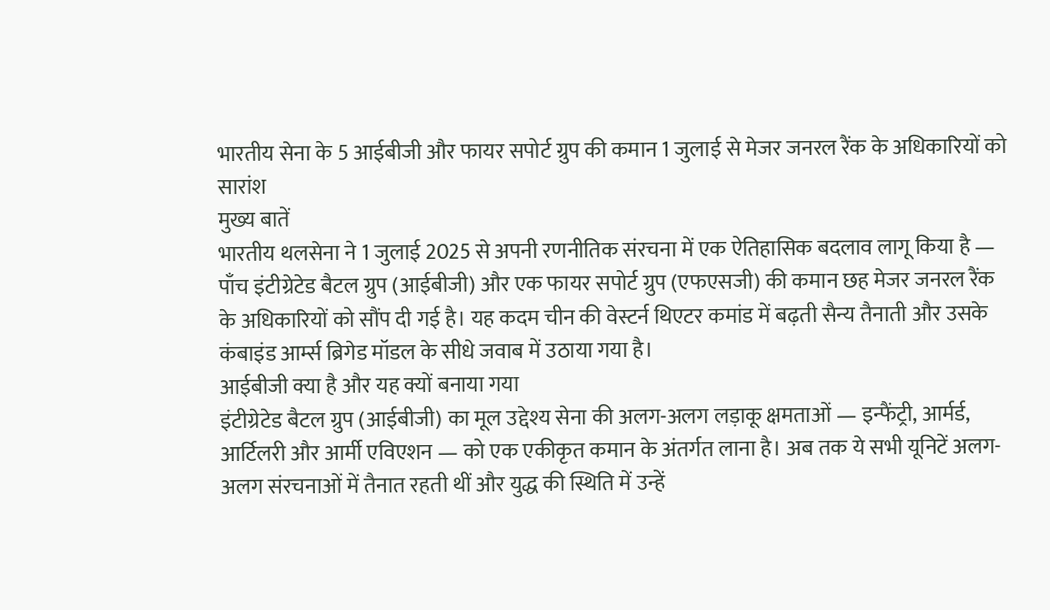भारतीय सेना के 5 आईबीजी और फायर सपोर्ट ग्रुप की कमान 1 जुलाई से मेजर जनरल रैंक के अधिकारियों को
सारांश
मुख्य बातें
भारतीय थलसेना ने 1 जुलाई 2025 से अपनी रणनीतिक संरचना में एक ऐतिहासिक बदलाव लागू किया है — पाँच इंटीग्रेटेड बैटल ग्रुप (आईबीजी) और एक फायर सपोर्ट ग्रुप (एफएसजी) की कमान छह मेजर जनरल रैंक के अधिकारियों को सौंप दी गई है। यह कदम चीन की वेस्टर्न थिएटर कमांड में बढ़ती सैन्य तैनाती और उसके कंबाइंड आर्म्स ब्रिगेड मॉडल के सीधे जवाब में उठाया गया है।
आईबीजी क्या है और यह क्यों बनाया गया
इंटीग्रेटेड बैटल ग्रुप (आईबीजी) का मूल उद्देश्य सेना की अलग-अलग लड़ाकू क्षमताओं — इन्फैंट्री, आर्मर्ड, आर्टिलरी और आर्मी एविएशन — को एक एकीकृत कमान के अंतर्गत लाना है। अब तक ये सभी यूनिटें अलग-अलग संरचनाओं में तैनात रहती थीं और युद्ध की स्थिति में उन्हें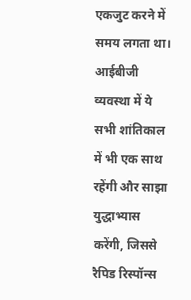एकजुट करने में समय लगता था। आईबीजी व्यवस्था में ये सभी शांतिकाल में भी एक साथ रहेंगी और साझा युद्धाभ्यास करेंगी, जिससे रैपिड रिस्पॉन्स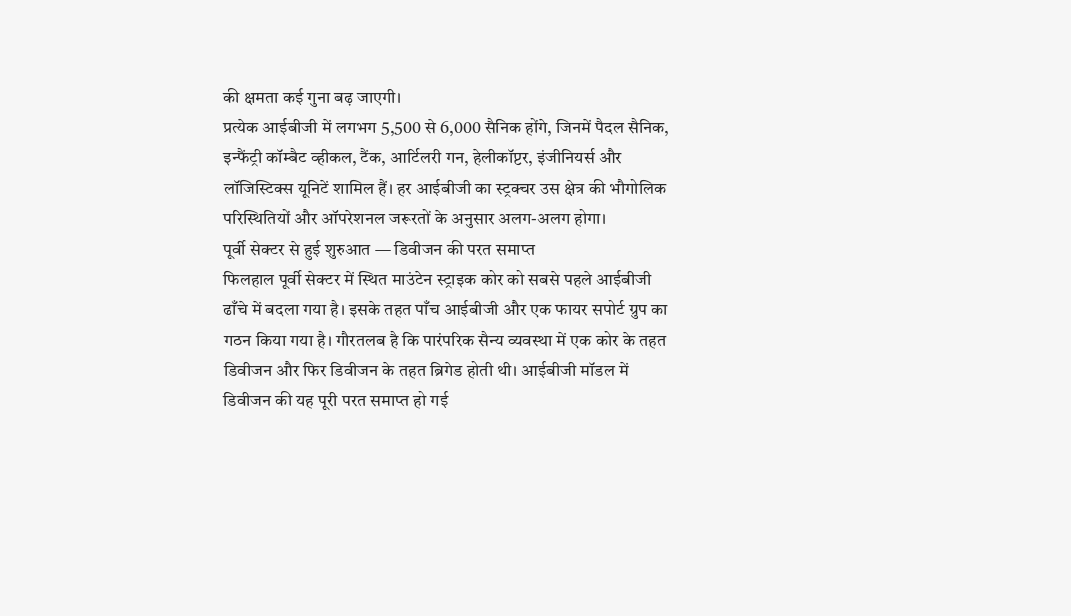की क्षमता कई गुना बढ़ जाएगी।
प्रत्येक आईबीजी में लगभग 5,500 से 6,000 सैनिक होंगे, जिनमें पैदल सैनिक, इन्फैंट्री कॉम्बैट व्हीकल, टैंक, आर्टिलरी गन, हेलीकॉप्टर, इंजीनियर्स और लॉजिस्टिक्स यूनिटें शामिल हैं। हर आईबीजी का स्ट्रक्चर उस क्षेत्र की भौगोलिक परिस्थितियों और ऑपरेशनल जरूरतों के अनुसार अलग-अलग होगा।
पूर्वी सेक्टर से हुई शुरुआत — डिवीजन की परत समाप्त
फिलहाल पूर्वी सेक्टर में स्थित माउंटेन स्ट्राइक कोर को सबसे पहले आईबीजी ढाँचे में बदला गया है। इसके तहत पाँच आईबीजी और एक फायर सपोर्ट ग्रुप का गठन किया गया है। गौरतलब है कि पारंपरिक सैन्य व्यवस्था में एक कोर के तहत डिवीजन और फिर डिवीजन के तहत ब्रिगेड होती थी। आईबीजी मॉडल में डिवीजन की यह पूरी परत समाप्त हो गई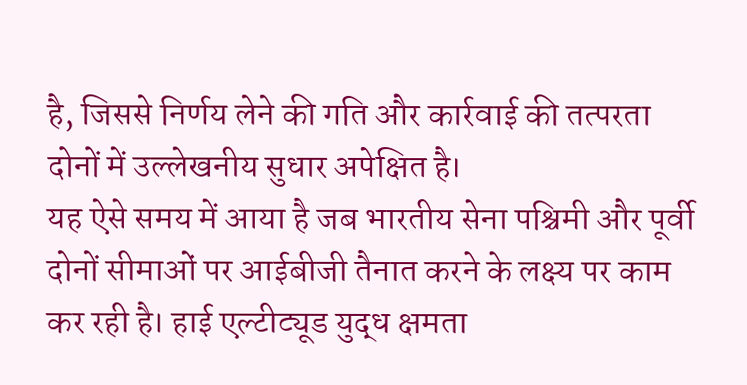है, जिससे निर्णय लेने की गति और कार्रवाई की तत्परता दोनों में उल्लेखनीय सुधार अपेक्षित है।
यह ऐसे समय में आया है जब भारतीय सेना पश्चिमी और पूर्वी दोनों सीमाओं पर आईबीजी तैनात करने के लक्ष्य पर काम कर रही है। हाई एल्टीट्यूड युद्ध क्षमता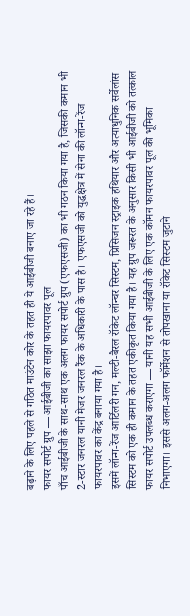बढ़ाने के लिए पहले से गठित माउंटेन कोर के तहत ही ये आईबीजी बनाए जा रहे हैं।
फायर सपोर्ट ग्रुप — आईबीजी का साझा फायरपावर पूल
पाँच आईबीजी के साथ-साथ एक अलग फायर सपोर्ट ग्रुप (एफएसजी) का भी गठन किया गया है, जिसकी कमान भी 2-स्टार जनरल यानी मेजर जनरल रैंक के अधिकारी के पास है। एफएसजी को युद्धक्षेत्र में सेना की लॉन्ग-रेंज फायरपावर का केंद्र बनाया गया है।
इसमें लॉन्ग-रेंज आर्टिलरी गन, मल्टी-बैरल रॉकेट लॉन्चर सिस्टम, प्रिसिजन स्ट्राइक हथियार और अत्याधुनिक सर्वेलांस सिस्टम को एक ही कमान के तहत एकीकृत किया गया है। यह ग्रुप जरूरत के अनुसार किसी भी आईबीजी को तत्काल फायर सपोर्ट उपलब्ध कराएगा — यानी यह सभी आईबीजी के लिए एक कॉमन फायरपावर पूल की भूमिका निभाएगा। इससे अलग-अलग फॉर्मेशन से तोपखाना या रॉकेट सिस्टम जुटाने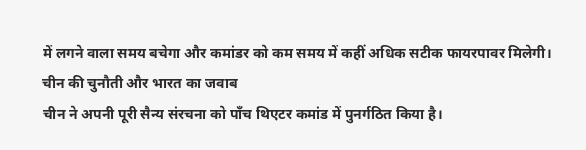में लगने वाला समय बचेगा और कमांडर को कम समय में कहीं अधिक सटीक फायरपावर मिलेगी।
चीन की चुनौती और भारत का जवाब
चीन ने अपनी पूरी सैन्य संरचना को पाँच थिएटर कमांड में पुनर्गठित किया है।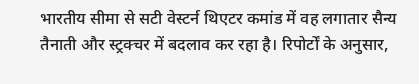भारतीय सीमा से सटी वेस्टर्न थिएटर कमांड में वह लगातार सैन्य तैनाती और स्ट्रक्चर में बदलाव कर रहा है। रिपोर्टों के अनुसार,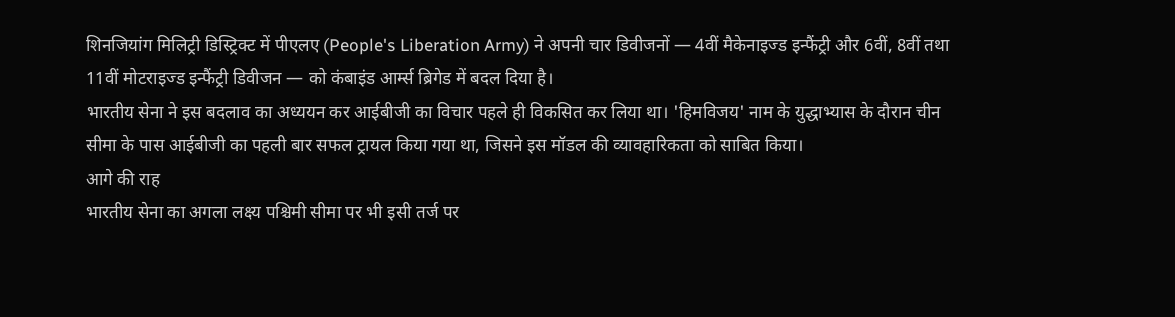शिनजियांग मिलिट्री डिस्ट्रिक्ट में पीएलए (People's Liberation Army) ने अपनी चार डिवीजनों — 4वीं मैकेनाइज्ड इन्फैंट्री और 6वीं, 8वीं तथा 11वीं मोटराइज्ड इन्फैंट्री डिवीजन — को कंबाइंड आर्म्स ब्रिगेड में बदल दिया है।
भारतीय सेना ने इस बदलाव का अध्ययन कर आईबीजी का विचार पहले ही विकसित कर लिया था। 'हिमविजय' नाम के युद्धाभ्यास के दौरान चीन सीमा के पास आईबीजी का पहली बार सफल ट्रायल किया गया था, जिसने इस मॉडल की व्यावहारिकता को साबित किया।
आगे की राह
भारतीय सेना का अगला लक्ष्य पश्चिमी सीमा पर भी इसी तर्ज पर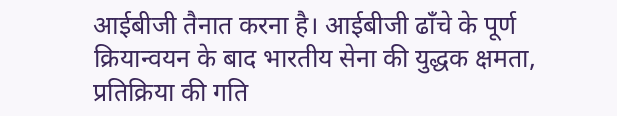आईबीजी तैनात करना है। आईबीजी ढाँचे के पूर्ण क्रियान्वयन के बाद भारतीय सेना की युद्धक क्षमता, प्रतिक्रिया की गति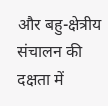और बहु-क्षेत्रीय संचालन की दक्षता में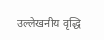उल्लेखनीय वृद्धि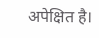अपेक्षित है।